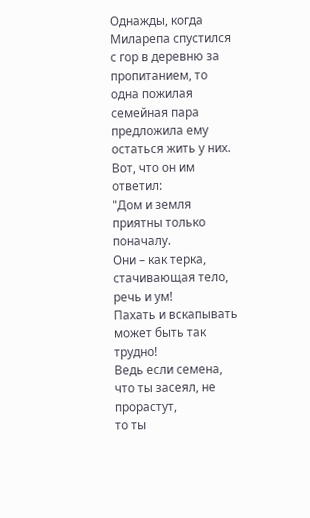Однажды, когда Миларепа спустился с гор в деревню за пропитанием, то одна пожилая семейная пара предложила ему остаться жить у них. Вот, что он им ответил:
"Дом и земля приятны только поначалу.
Они – как терка, стачивающая тело, речь и ум!
Пахать и вскапывать может быть так трудно!
Ведь если семена, что ты засеял, не прорастут,
то ты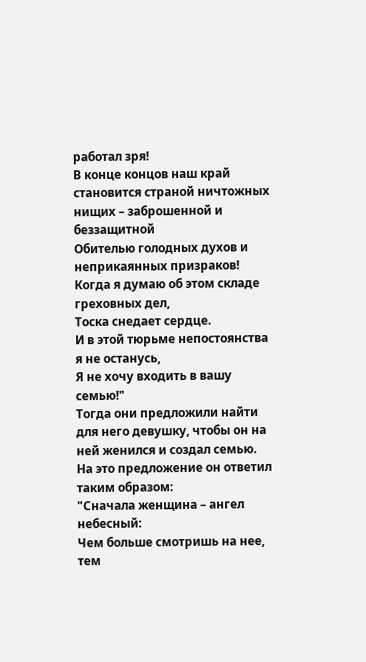работал зря!
В конце концов наш край становится страной ничтожных
нищих – заброшенной и беззащитной
Обителью голодных духов и неприкаянных призраков!
Когда я думаю об этом складе греховных дел,
Тоска снедает сердце.
И в этой тюрьме непостоянства я не останусь,
Я не хочу входить в вашу семью!"
Тогда они предложили найти для него девушку, чтобы он на ней женился и создал семью. На это предложение он ответил таким образом:
"Сначала женщина – ангел небесный:
Чем больше смотришь на нее,
тем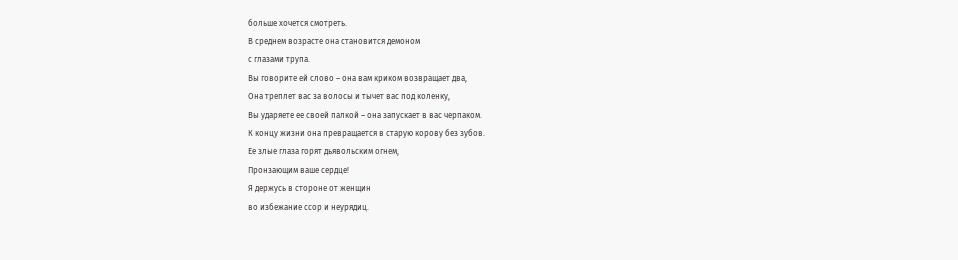больше хочется смотреть.
В среднем возрасте она становится демоном
с глазами трупа.
Вы говорите ей слово – она вам криком возвращает два,
Она треплет вас за волосы и тычет вас под коленку,
Вы ударяете ее своей палкой – она запускает в вас черпаком.
К концу жизни она превращается в старую корову без зубов.
Ее злые глаза горят дьявольским огнем,
Пронзающим ваше сердце!
Я держусь в стороне от женщин
во избежание ссор и неурядиц.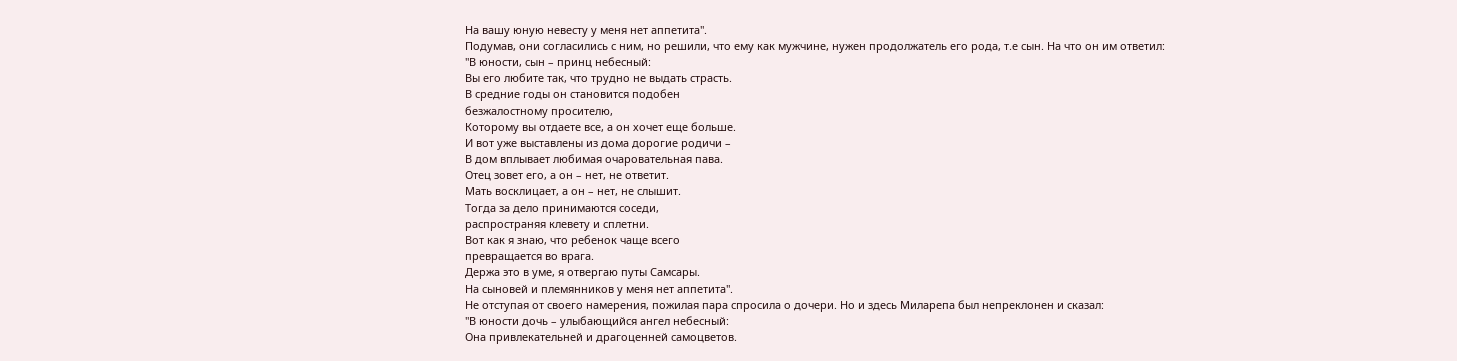На вашу юную невесту у меня нет аппетита".
Подумав, они согласились с ним, но решили, что ему как мужчине, нужен продолжатель его рода, т.е сын. На что он им ответил:
"В юности, сын – принц небесный:
Вы его любите так, что трудно не выдать страсть.
В средние годы он становится подобен
безжалостному просителю,
Которому вы отдаете все, а он хочет еще больше.
И вот уже выставлены из дома дорогие родичи –
В дом вплывает любимая очаровательная пава.
Отец зовет его, а он – нет, не ответит.
Мать восклицает, а он – нет, не слышит.
Тогда за дело принимаются соседи,
распространяя клевету и сплетни.
Вот как я знаю, что ребенок чаще всего
превращается во врага.
Держа это в уме, я отвергаю путы Самсары.
На сыновей и племянников у меня нет аппетита".
Не отступая от своего намерения, пожилая пара спросила о дочери. Но и здесь Миларепа был непреклонен и сказал:
"В юности дочь – улыбающийся ангел небесный:
Она привлекательней и драгоценней самоцветов.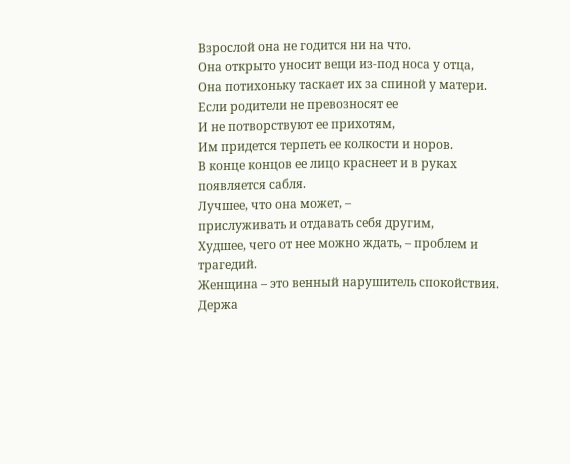Взрослой она не годится ни на что.
Она открыто уносит вещи из-под носа у отца,
Она потихоньку таскает их за спиной у матери.
Если родители не превозносят ее
И не потворствуют ее прихотям,
Им придется терпеть ее колкости и норов.
В конце концов ее лицо краснеет и в руках появляется сабля.
Лучшее, что она может, –
прислуживать и отдавать себя другим,
Худшее, чего от нее можно ждать, – проблем и трагедий.
Женщина – это венный нарушитель спокойствия.
Держа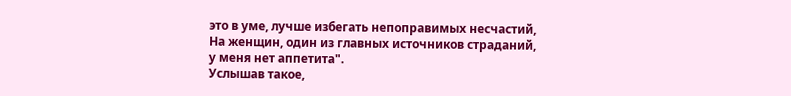это в уме, лучше избегать непоправимых несчастий,
На женщин, один из главных источников страданий,
у меня нет аппетита".
Услышав такое,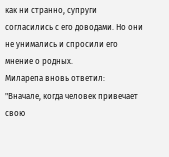как ни странно, супруги согласились с его доводами. Но они не унимались и спросили его мнение о родных.
Миларепа вновь ответил:
"Вначале, когда человек привечает свою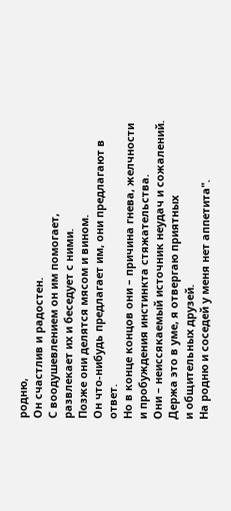родню,
Он счастлив и радостен.
С воодушевлением он им помогает,
развлекает их и беседует с ними.
Позже они делятся мясом и вином.
Он что-нибудь предлагает им, они предлагают в ответ.
Но в конце концов они – причина гнева, желчности
и пробуждения инстинкта стяжательства.
Они – неиссякаемый источник неудач и сожалений.
Держа это в уме, я отвергаю приятных
и общительных друзей.
На родню и соседей у меня нет аппетита".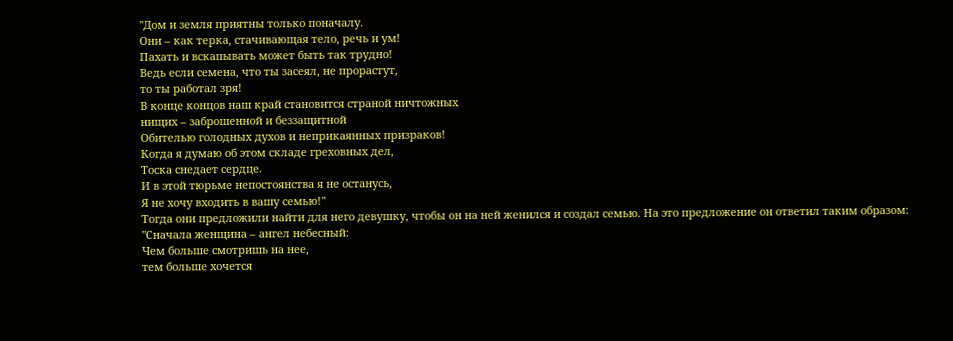"Дом и земля приятны только поначалу.
Они – как терка, стачивающая тело, речь и ум!
Пахать и вскапывать может быть так трудно!
Ведь если семена, что ты засеял, не прорастут,
то ты работал зря!
В конце концов наш край становится страной ничтожных
нищих – заброшенной и беззащитной
Обителью голодных духов и неприкаянных призраков!
Когда я думаю об этом складе греховных дел,
Тоска снедает сердце.
И в этой тюрьме непостоянства я не останусь,
Я не хочу входить в вашу семью!"
Тогда они предложили найти для него девушку, чтобы он на ней женился и создал семью. На это предложение он ответил таким образом:
"Сначала женщина – ангел небесный:
Чем больше смотришь на нее,
тем больше хочется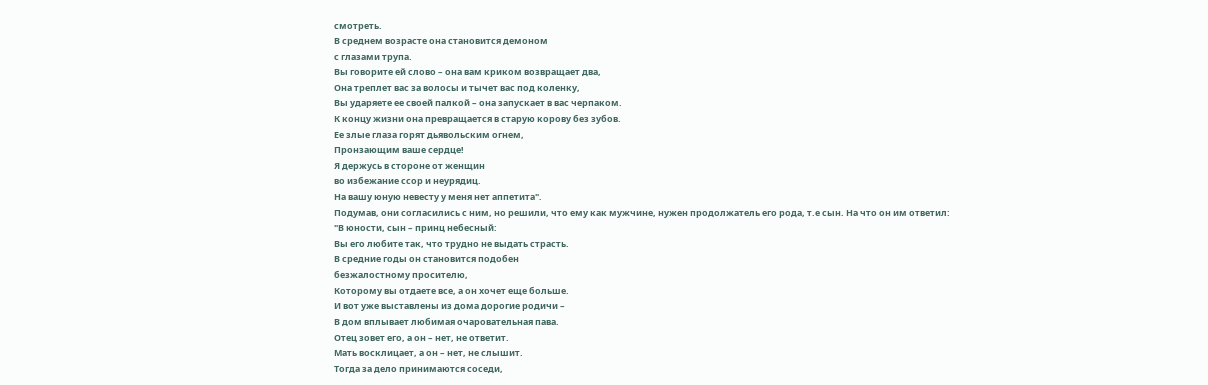смотреть.
В среднем возрасте она становится демоном
с глазами трупа.
Вы говорите ей слово – она вам криком возвращает два,
Она треплет вас за волосы и тычет вас под коленку,
Вы ударяете ее своей палкой – она запускает в вас черпаком.
К концу жизни она превращается в старую корову без зубов.
Ее злые глаза горят дьявольским огнем,
Пронзающим ваше сердце!
Я держусь в стороне от женщин
во избежание ссор и неурядиц.
На вашу юную невесту у меня нет аппетита".
Подумав, они согласились с ним, но решили, что ему как мужчине, нужен продолжатель его рода, т.е сын. На что он им ответил:
"В юности, сын – принц небесный:
Вы его любите так, что трудно не выдать страсть.
В средние годы он становится подобен
безжалостному просителю,
Которому вы отдаете все, а он хочет еще больше.
И вот уже выставлены из дома дорогие родичи –
В дом вплывает любимая очаровательная пава.
Отец зовет его, а он – нет, не ответит.
Мать восклицает, а он – нет, не слышит.
Тогда за дело принимаются соседи,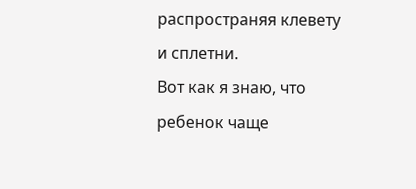распространяя клевету и сплетни.
Вот как я знаю, что ребенок чаще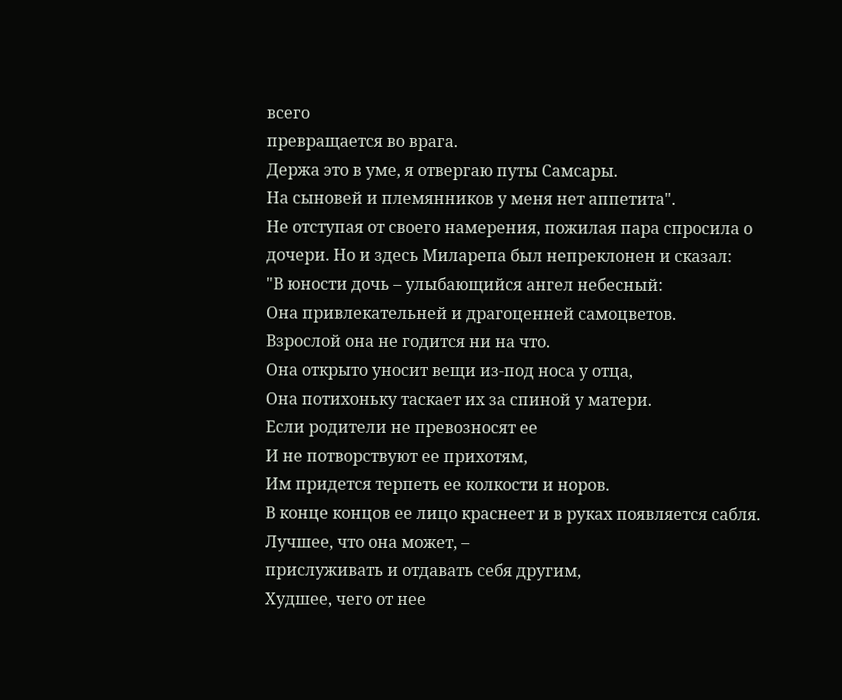всего
превращается во врага.
Держа это в уме, я отвергаю путы Самсары.
На сыновей и племянников у меня нет аппетита".
Не отступая от своего намерения, пожилая пара спросила о дочери. Но и здесь Миларепа был непреклонен и сказал:
"В юности дочь – улыбающийся ангел небесный:
Она привлекательней и драгоценней самоцветов.
Взрослой она не годится ни на что.
Она открыто уносит вещи из-под носа у отца,
Она потихоньку таскает их за спиной у матери.
Если родители не превозносят ее
И не потворствуют ее прихотям,
Им придется терпеть ее колкости и норов.
В конце концов ее лицо краснеет и в руках появляется сабля.
Лучшее, что она может, –
прислуживать и отдавать себя другим,
Худшее, чего от нее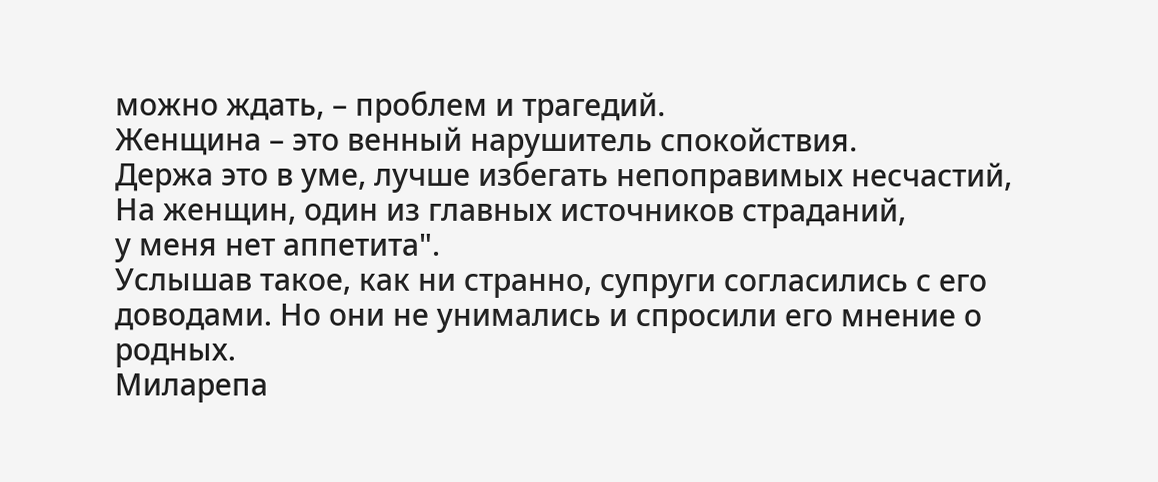можно ждать, – проблем и трагедий.
Женщина – это венный нарушитель спокойствия.
Держа это в уме, лучше избегать непоправимых несчастий,
На женщин, один из главных источников страданий,
у меня нет аппетита".
Услышав такое, как ни странно, супруги согласились с его доводами. Но они не унимались и спросили его мнение о родных.
Миларепа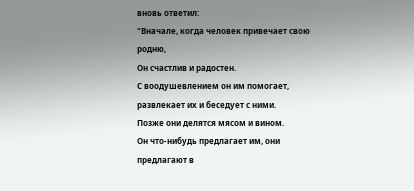вновь ответил:
"Вначале, когда человек привечает свою родню,
Он счастлив и радостен.
С воодушевлением он им помогает,
развлекает их и беседует с ними.
Позже они делятся мясом и вином.
Он что-нибудь предлагает им, они предлагают в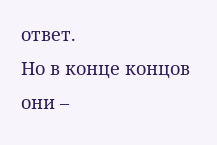ответ.
Но в конце концов они –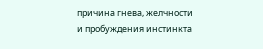причина гнева, желчности
и пробуждения инстинкта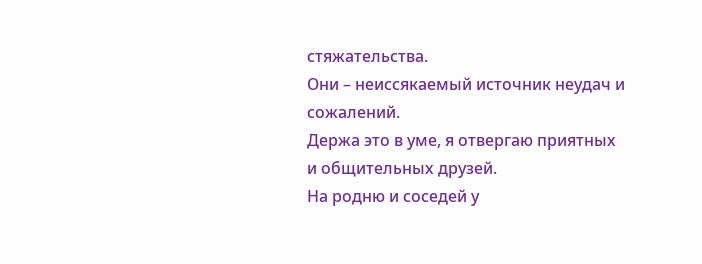стяжательства.
Они – неиссякаемый источник неудач и сожалений.
Держа это в уме, я отвергаю приятных
и общительных друзей.
На родню и соседей у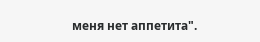меня нет аппетита".